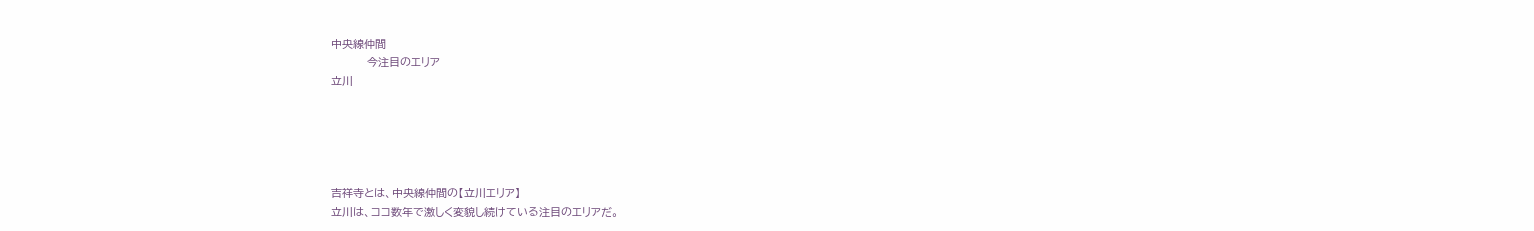中央線仲間
         今注目のエリア
立川





吉祥寺とは、中央線仲間の【立川エリア】
立川は、ココ数年で激しく変貌し続けている注目のエリアだ。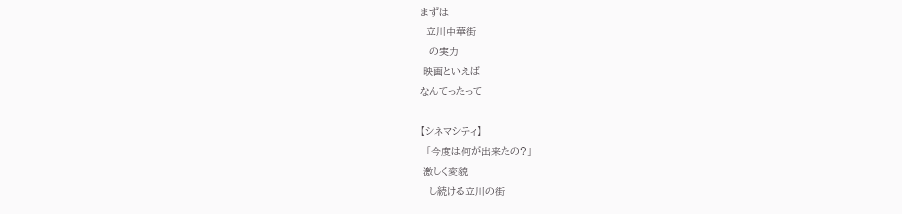まずは
  立川中華街
   の実力
 映画といえば
なんてったって

【シネマシティ】
  「今度は何が出来たの?」
 激しく変貌
   し続ける立川の街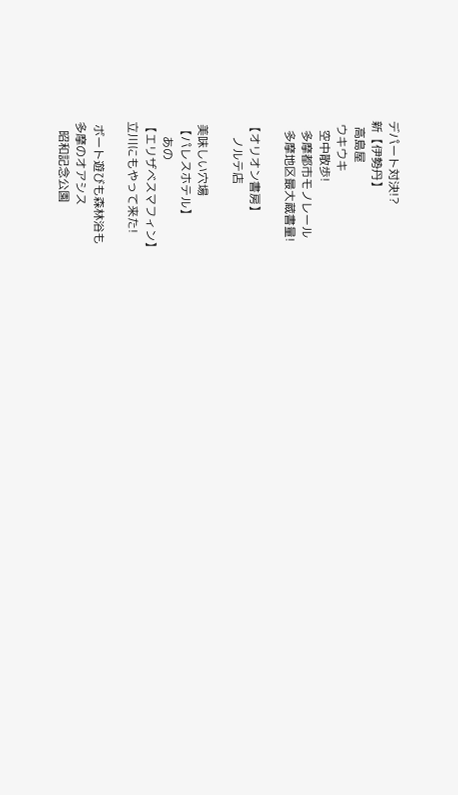デパート対決!?
新【伊勢丹】
  高島屋
 ウキウキ
   空中散歩!
   多摩都市モノレール
   多摩地区最大蔵書量!

【オリオン書房】
     ノルテ店

 美味しい穴場
 【パレスホテル】
     あの
【エリザベスマフィン】
立川にもやって来た!

 ボート遊びも森林浴も
多摩のオアシス
   昭和記念公園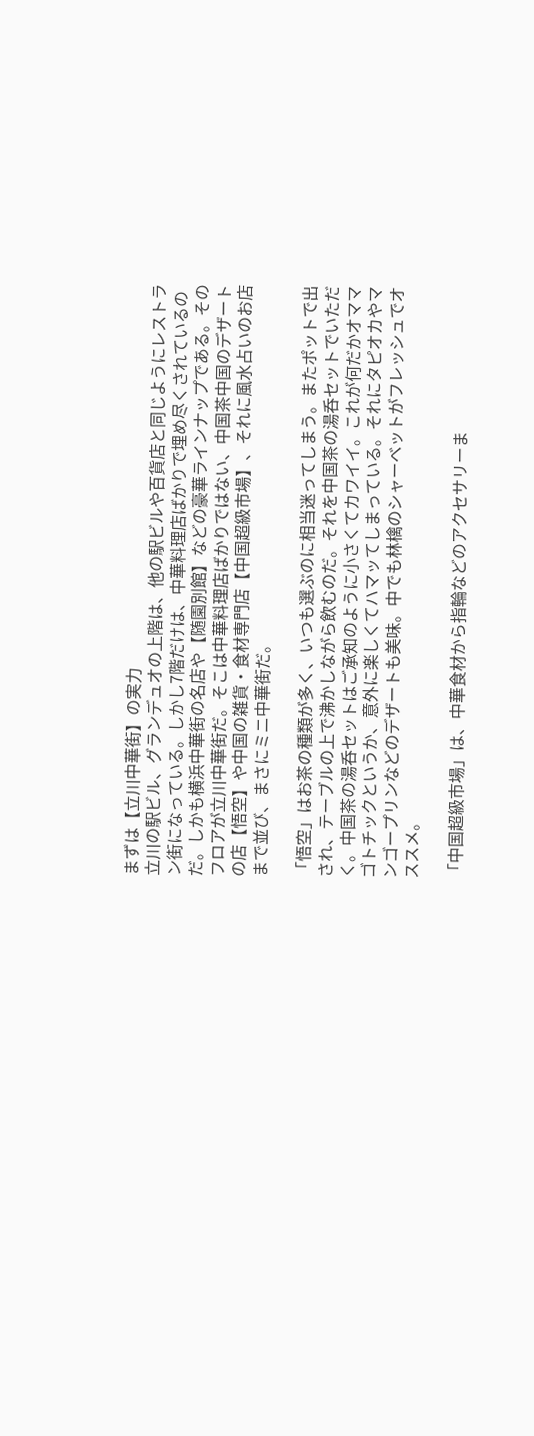まずは【立川中華街】の実力
立川の駅ビル、グランデュオの上階は、他の駅ビルや百貨店と同じようにレストラン街になっている。しかし7階だけは、中華料理店ばかりで埋め尽くされているのだ。しかも横浜中華街の名店や【随園別館】などの豪華ラインナップである。そのフロアが立川中華街だ。そこは中華料理店ばかりではない、中国茶中国のデザートの店【悟空】や中国の雑貨・食材専門店【中国超級市場】、それに風水占いのお店まで並び、まさにミニ中華街だ。

「悟空」はお茶の種類が多く、いつも選ぶのに相当迷ってしまう。またポットで出され、テーブルの上で沸かしながら飲むのだ。それを中国茶の湯呑セットでいただく。中国茶の湯呑セットはご承知のように小さくてカワイイ。これが何だかオママゴトチックというか、意外に楽しくてハマッてしまっている。それにタピオカやマンゴープリンなどのデザートも美味。中でも林檎のシャーベットがフレッシュでオススメ。

「中国超級市場」は、中華食材から指輪などのアクセサリーま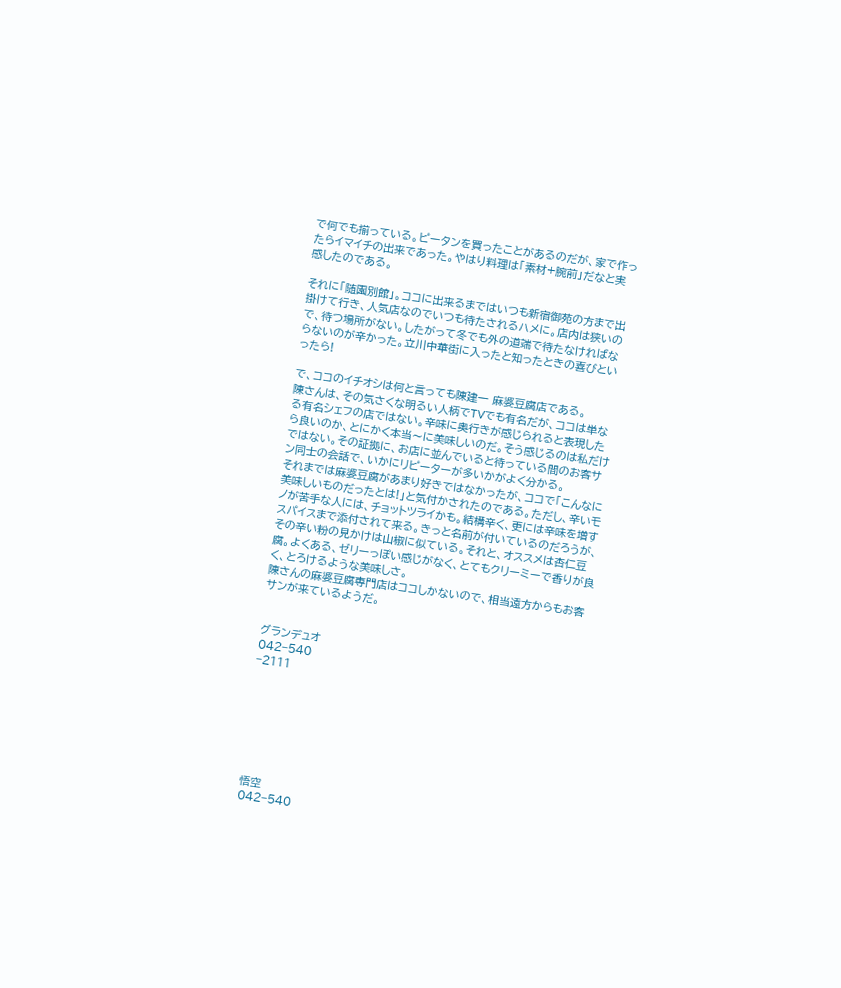で何でも揃っている。ピータンを買ったことがあるのだが、家で作ったらイマイチの出来であった。やはり料理は「素材+腕前」だなと実感したのである。

それに「随園別館」。ココに出来るまではいつも新宿御苑の方まで出掛けて行き、人気店なのでいつも待たされるハメに。店内は狭いので、待つ場所がない。したがって冬でも外の道端で待たなければならないのが辛かった。立川中華街に入ったと知ったときの喜びといったら!

で、ココのイチオシは何と言っても陳建一 麻婆豆腐店である。
陳さんは、その気さくな明るい人柄でTVでも有名だが、ココは単なる有名シェフの店ではない。辛味に奥行きが感じられると表現したら良いのか、とにかく本当〜に美味しいのだ。そう感じるのは私だけではない。その証拠に、お店に並んでいると待っている間のお客サン同士の会話で、いかにリピーターが多いかがよく分かる。
それまでは麻婆豆腐があまり好きではなかったが、ココで「こんなに美味しいものだったとは!」と気付かされたのである。ただし、辛いモノが苦手な人には、チョットツライかも。結構辛く、更には辛味を増すスパイスまで添付されて来る。きっと名前が付いているのだろうが、その辛い粉の見かけは山椒に似ている。それと、オススメは杏仁豆腐。よくある、ゼリーっぽい感じがなく、とてもクリーミーで香りが良く、とろけるような美味しさ。
陳さんの麻婆豆腐専門店はココしかないので、相当遠方からもお客サンが来ているようだ。


グランデュオ
042−540
−2111







悟空
042−540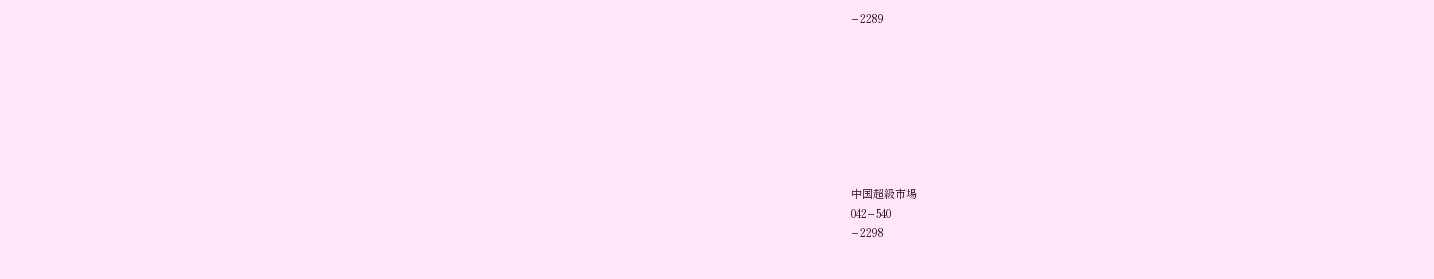−2289








中国超級市場
042−540
−2298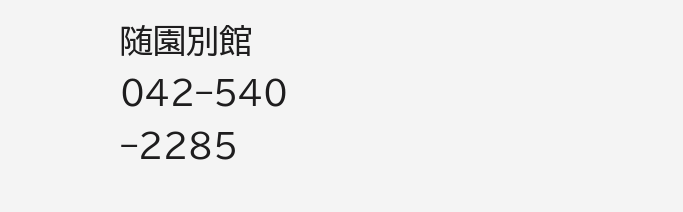随園別館
042−540
−2285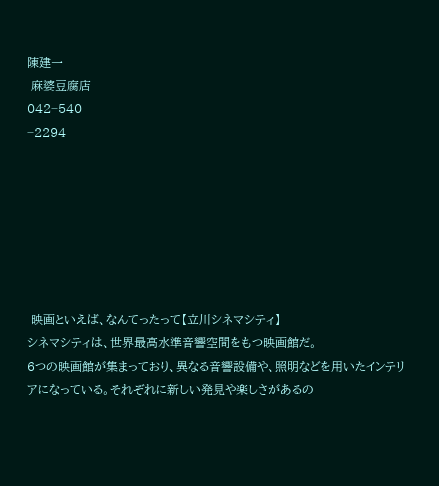陳建一
 麻婆豆腐店
042−540
−2294







 映画といえば、なんてったって【立川シネマシティ】
シネマシティは、世界最高水準音響空間をもつ映画館だ。
6つの映画館が集まっており、異なる音響設備や、照明などを用いたインテリアになっている。それぞれに新しい発見や楽しさがあるの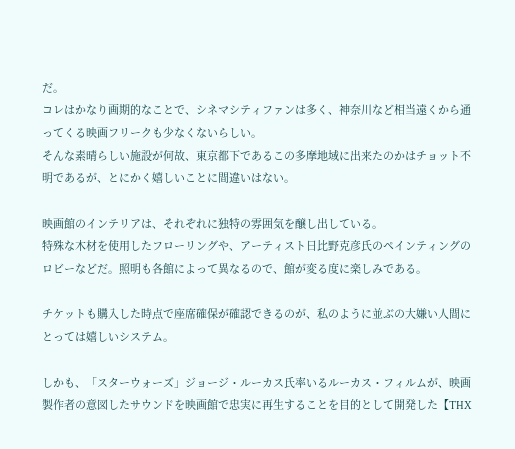だ。
コレはかなり画期的なことで、シネマシティファンは多く、神奈川など相当遠くから通ってくる映画フリークも少なくないらしい。
そんな素晴らしい施設が何故、東京都下であるこの多摩地域に出来たのかはチョット不明であるが、とにかく嬉しいことに間違いはない。

映画館のインテリアは、それぞれに独特の雰囲気を醸し出している。
特殊な木材を使用したフローリングや、アーティスト日比野克彦氏のペインティングのロビーなどだ。照明も各館によって異なるので、館が変る度に楽しみである。

チケットも購入した時点で座席確保が確認できるのが、私のように並ぶの大嫌い人間にとっては嬉しいシステム。

しかも、「スターウォーズ」ジョージ・ルーカス氏率いるルーカス・フィルムが、映画製作者の意図したサウンドを映画館で忠実に再生することを目的として開発した【THX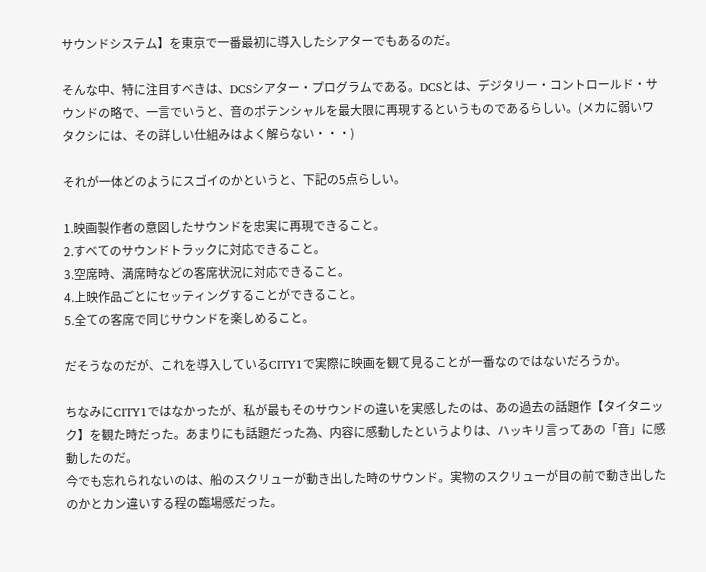サウンドシステム】を東京で一番最初に導入したシアターでもあるのだ。

そんな中、特に注目すべきは、DCSシアター・プログラムである。DCSとは、デジタリー・コントロールド・サウンドの略で、一言でいうと、音のポテンシャルを最大限に再現するというものであるらしい。(メカに弱いワタクシには、その詳しい仕組みはよく解らない・・・)

それが一体どのようにスゴイのかというと、下記の5点らしい。

1.映画製作者の意図したサウンドを忠実に再現できること。
2.すべてのサウンドトラックに対応できること。
3.空席時、満席時などの客席状況に対応できること。
4.上映作品ごとにセッティングすることができること。
5.全ての客席で同じサウンドを楽しめること。

だそうなのだが、これを導入しているCITY1で実際に映画を観て見ることが一番なのではないだろうか。

ちなみにCITY1ではなかったが、私が最もそのサウンドの違いを実感したのは、あの過去の話題作【タイタニック】を観た時だった。あまりにも話題だった為、内容に感動したというよりは、ハッキリ言ってあの「音」に感動したのだ。
今でも忘れられないのは、船のスクリューが動き出した時のサウンド。実物のスクリューが目の前で動き出したのかとカン違いする程の臨場感だった。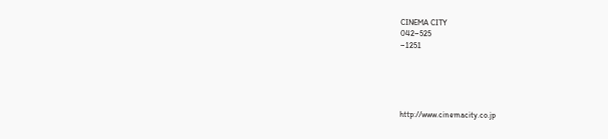CINEMA CITY
042−525
−1251





http://www.cinemacity.co.jp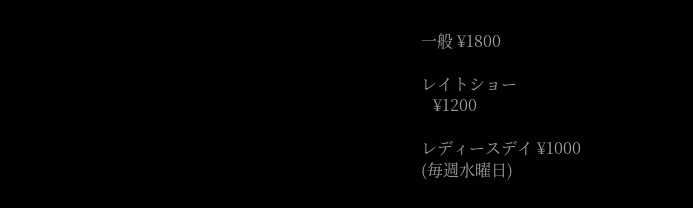一般 ¥1800

レイトショー
   ¥1200

レディースデイ ¥1000
(毎週水曜日)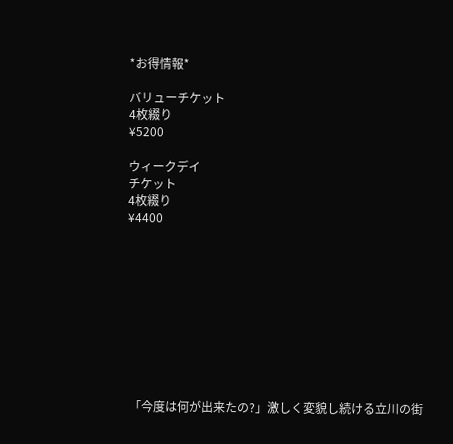*お得情報*

バリューチケット
4枚綴り
¥5200

ウィークデイ
チケット
4枚綴り
¥4400










 「今度は何が出来たの?」激しく変貌し続ける立川の街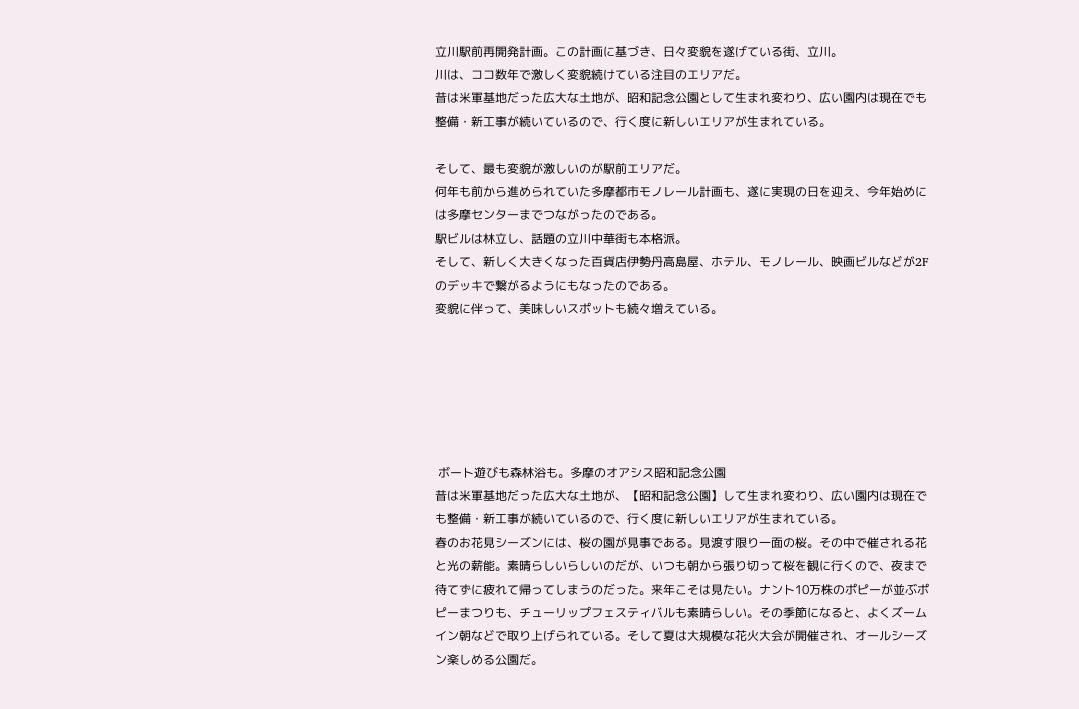立川駅前再開発計画。この計画に基づき、日々変貌を遂げている街、立川。
川は、ココ数年で激しく変貌続けている注目のエリアだ。
昔は米軍基地だった広大な土地が、昭和記念公園として生まれ変わり、広い園内は現在でも整備・新工事が続いているので、行く度に新しいエリアが生まれている。

そして、最も変貌が激しいのが駅前エリアだ。
何年も前から進められていた多摩都市モノレール計画も、遂に実現の日を迎え、今年始めには多摩センターまでつながったのである。
駅ビルは林立し、話題の立川中華街も本格派。
そして、新しく大きくなった百貨店伊勢丹高島屋、ホテル、モノレール、映画ビルなどが2Fのデッキで繋がるようにもなったのである。
変貌に伴って、美味しいスポットも続々増えている。






 ボート遊びも森林浴も。多摩のオアシス昭和記念公園
昔は米軍基地だった広大な土地が、【昭和記念公園】して生まれ変わり、広い園内は現在でも整備・新工事が続いているので、行く度に新しいエリアが生まれている。
春のお花見シーズンには、桜の園が見事である。見渡す限り一面の桜。その中で催される花と光の薪能。素晴らしいらしいのだが、いつも朝から張り切って桜を観に行くので、夜まで待てずに疲れて帰ってしまうのだった。来年こそは見たい。ナント10万株のポピーが並ぶポピーまつりも、チューリップフェスティバルも素晴らしい。その季節になると、よくズームイン朝などで取り上げられている。そして夏は大規模な花火大会が開催され、オールシーズン楽しめる公園だ。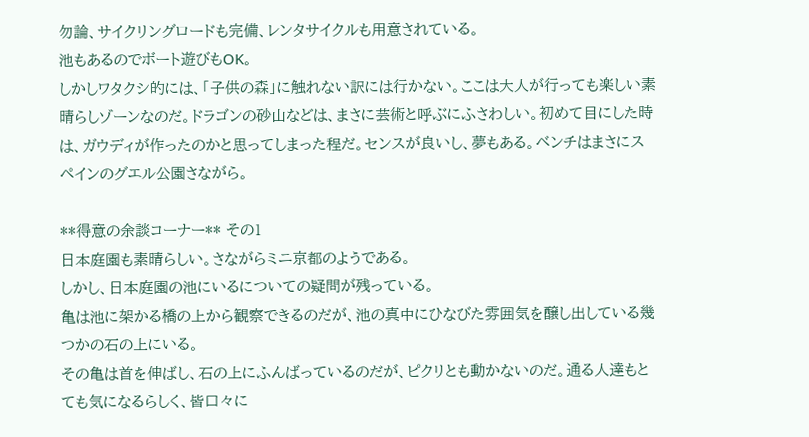勿論、サイクリングロードも完備、レンタサイクルも用意されている。
池もあるのでボート遊びもOK。
しかしワタクシ的には、「子供の森」に触れない訳には行かない。ここは大人が行っても楽しい素晴らしゾーンなのだ。ドラゴンの砂山などは、まさに芸術と呼ぶにふさわしい。初めて目にした時は、ガウディが作ったのかと思ってしまった程だ。センスが良いし、夢もある。ベンチはまさにスペインのグエル公園さながら。

**得意の余談コーナー** その1
日本庭園も素晴らしい。さながらミニ京都のようである。
しかし、日本庭園の池にいるについての疑問が残っている。
亀は池に架かる橋の上から観察できるのだが、池の真中にひなびた雰囲気を醸し出している幾つかの石の上にいる。
その亀は首を伸ばし、石の上にふんばっているのだが、ピクリとも動かないのだ。通る人達もとても気になるらしく、皆口々に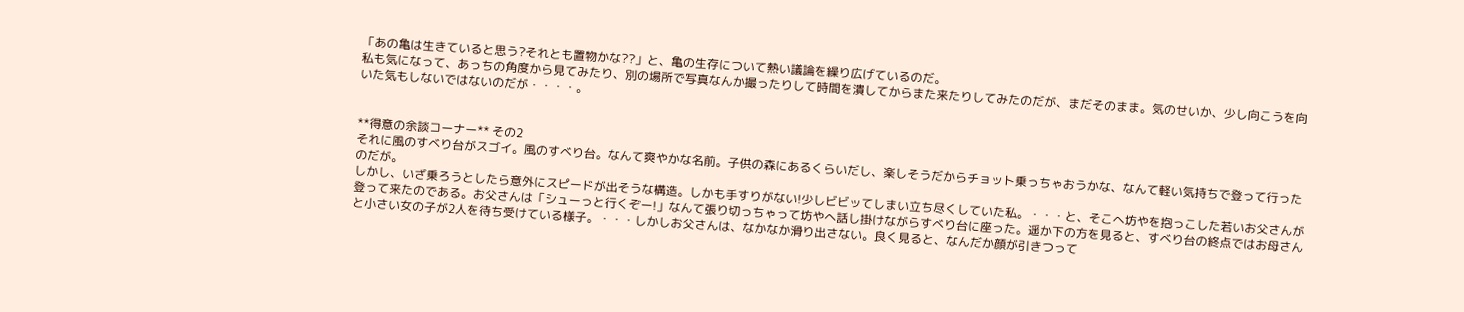「あの亀は生きていると思う?それとも置物かな??」と、亀の生存について熱い議論を繰り広げているのだ。
私も気になって、あっちの角度から見てみたり、別の場所で写真なんか撮ったりして時間を潰してからまた来たりしてみたのだが、まだそのまま。気のせいか、少し向こうを向いた気もしないではないのだが・・・・。


**得意の余談コーナー** その2
それに風のすべり台がスゴイ。風のすべり台。なんて爽やかな名前。子供の森にあるくらいだし、楽しそうだからチョット乗っちゃおうかな、なんて軽い気持ちで登って行ったのだが。
しかし、いざ乗ろうとしたら意外にスピードが出そうな構造。しかも手すりがない!少しビビッてしまい立ち尽くしていた私。・・・と、そこへ坊やを抱っこした若いお父さんが登って来たのである。お父さんは「シューっと行くぞー!」なんて張り切っちゃって坊やへ話し掛けながらすべり台に座った。遥か下の方を見ると、すべり台の終点ではお母さんと小さい女の子が2人を待ち受けている様子。・・・しかしお父さんは、なかなか滑り出さない。良く見ると、なんだか顔が引きつって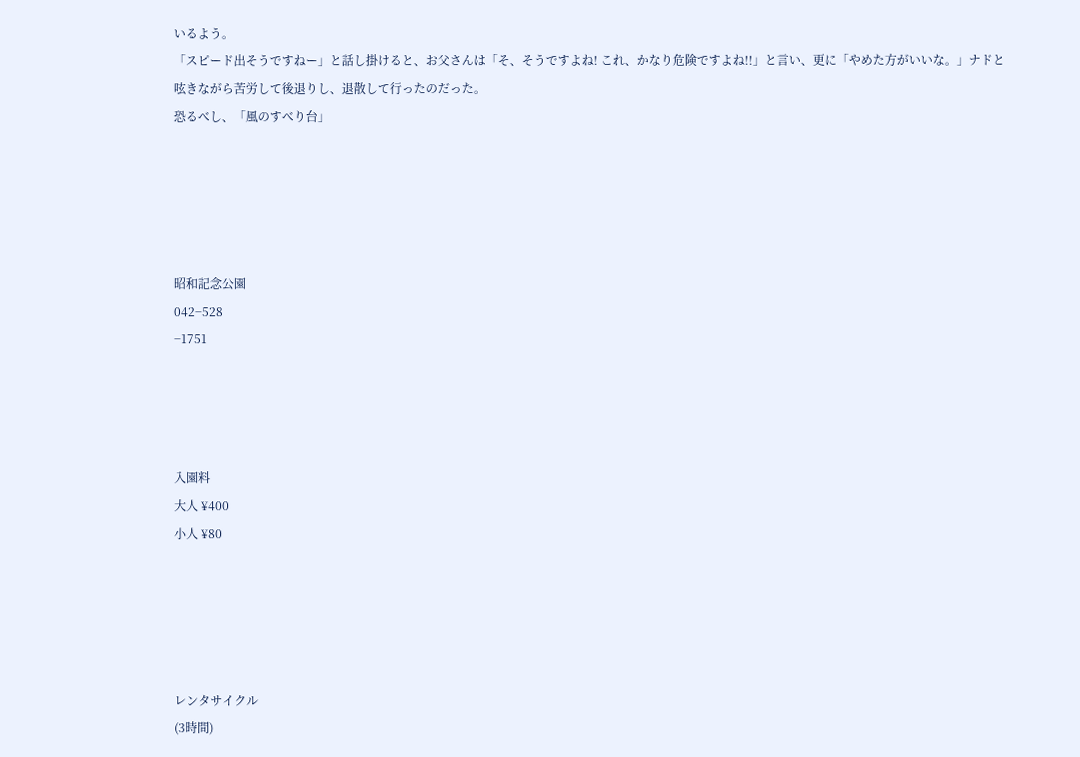いるよう。
「スピード出そうですねー」と話し掛けると、お父さんは「そ、そうですよね! これ、かなり危険ですよね!!」と言い、更に「やめた方がいいな。」ナドと呟きながら苦労して後退りし、退散して行ったのだった。
恐るべし、「風のすべり台」





昭和記念公園
042−528
−1751




入園料
大人 ¥400
小人 ¥80





レンタサイクル
(3時間)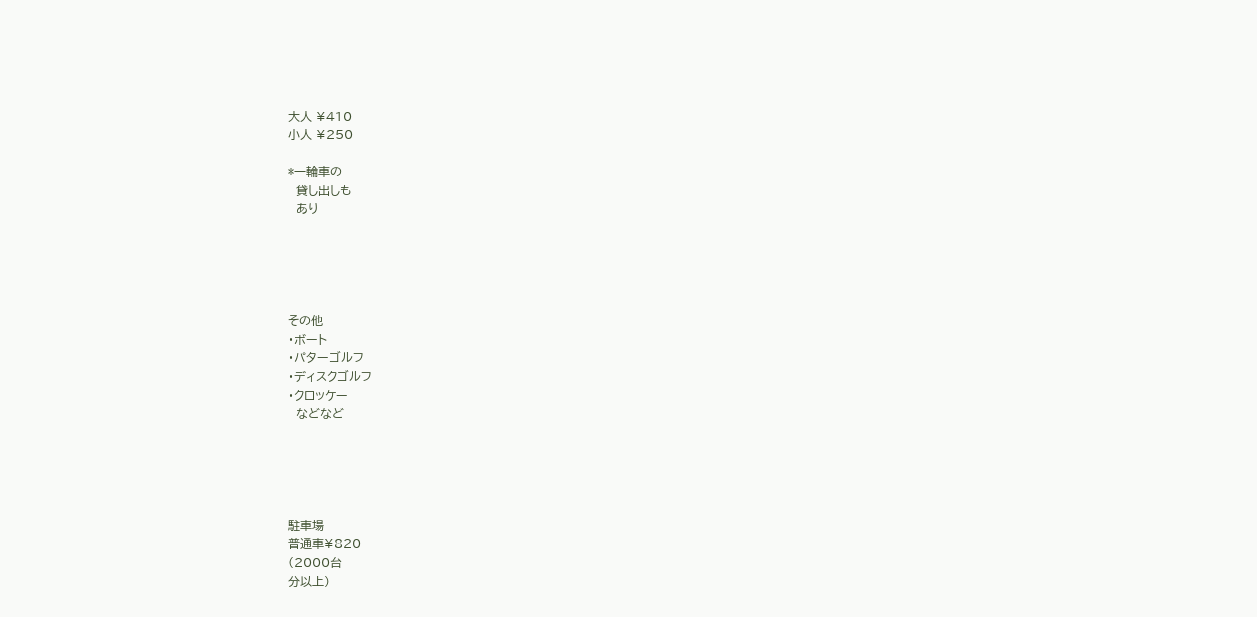大人 ¥410
小人 ¥250

*一輪車の
  貸し出しも
  あり





その他
・ボート
・パターゴルフ
・ディスクゴルフ
・クロッケー
  などなど





駐車場
普通車¥820
(2000台
分以上)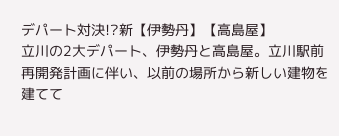デパート対決!?新【伊勢丹】【高島屋】
立川の2大デパート、伊勢丹と高島屋。立川駅前再開発計画に伴い、以前の場所から新しい建物を建てて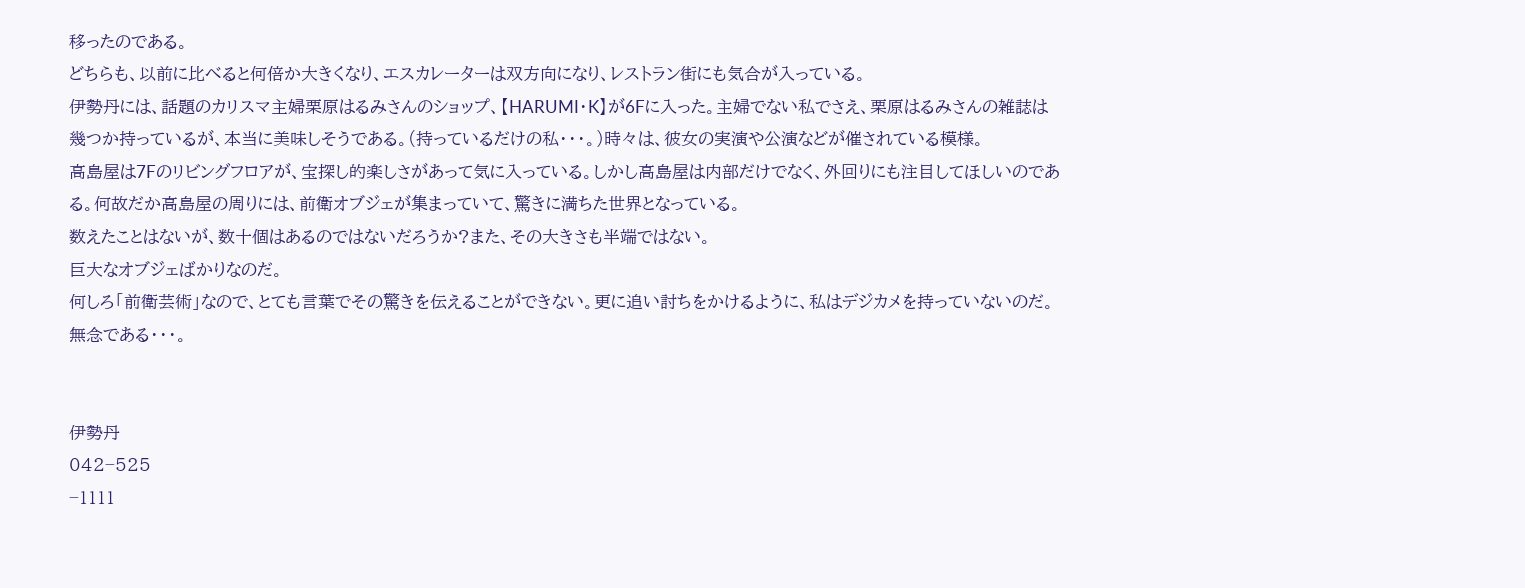移ったのである。
どちらも、以前に比べると何倍か大きくなり、エスカレーターは双方向になり、レストラン街にも気合が入っている。
伊勢丹には、話題のカリスマ主婦栗原はるみさんのショップ、【HARUMI・K】が6Fに入った。主婦でない私でさえ、栗原はるみさんの雑誌は幾つか持っているが、本当に美味しそうである。(持っているだけの私・・・。)時々は、彼女の実演や公演などが催されている模様。
高島屋は7Fのリビングフロアが、宝探し的楽しさがあって気に入っている。しかし高島屋は内部だけでなく、外回りにも注目してほしいのである。何故だか高島屋の周りには、前衛オブジェが集まっていて、驚きに満ちた世界となっている。
数えたことはないが、数十個はあるのではないだろうか?また、その大きさも半端ではない。
巨大なオブジェばかりなのだ。
何しろ「前衛芸術」なので、とても言葉でその驚きを伝えることができない。更に追い討ちをかけるように、私はデジカメを持っていないのだ。無念である・・・。


伊勢丹
042−525
−1111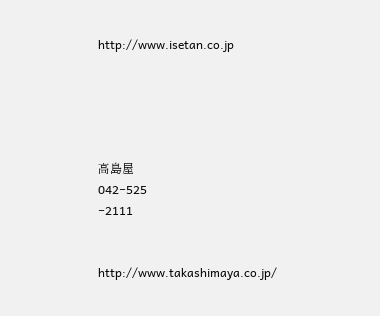http://www.isetan.co.jp





高島屋
042−525
−2111


http://www.takashimaya.co.jp/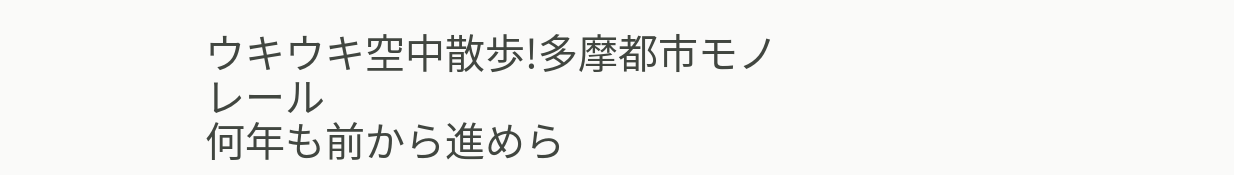ウキウキ空中散歩!多摩都市モノレール
何年も前から進めら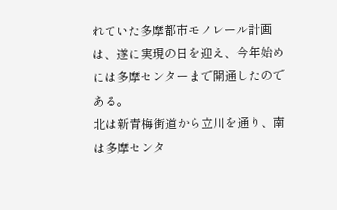れていた多摩都市モノレール計画は、遂に実現の日を迎え、今年始めには多摩センターまで開通したのである。
北は新青梅街道から立川を通り、南は多摩センタ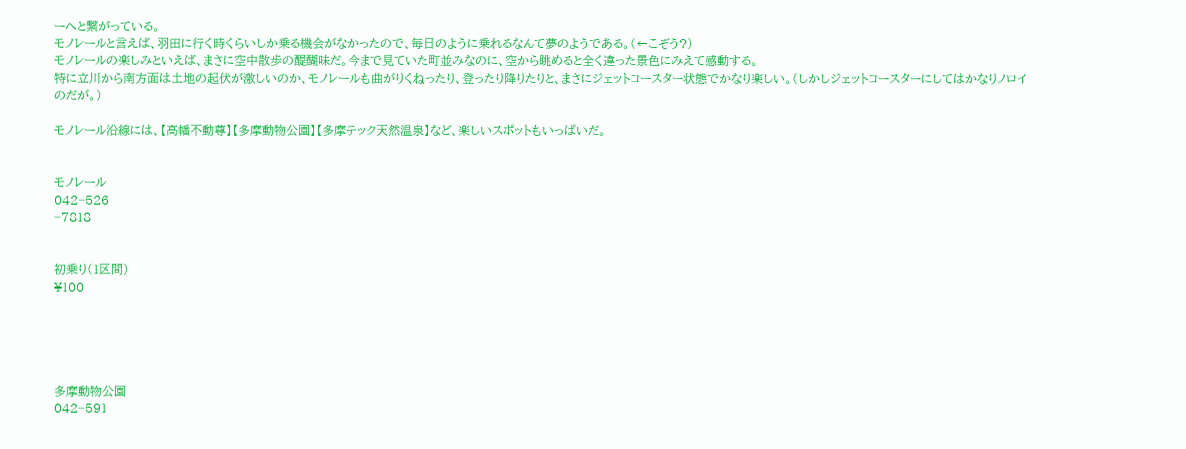ーへと繋がっている。
モノレールと言えば、羽田に行く時くらいしか乗る機会がなかったので、毎日のように乗れるなんて夢のようである。(←こぞう?)
モノレールの楽しみといえば、まさに空中散歩の醍醐味だ。今まで見ていた町並みなのに、空から眺めると全く違った景色にみえて感動する。
特に立川から南方面は土地の起伏が激しいのか、モノレールも曲がりくねったり、登ったり降りたりと、まさにジェットコースター状態でかなり楽しい。(しかしジェットコースターにしてはかなりノロイのだが。)

モノレール沿線には、【高幡不動尊】【多摩動物公園】【多摩テック天然温泉】など、楽しいスポットもいっぱいだ。


モノレール
042−526
−7818


初乗り(1区間)
¥100





多摩動物公園
042−591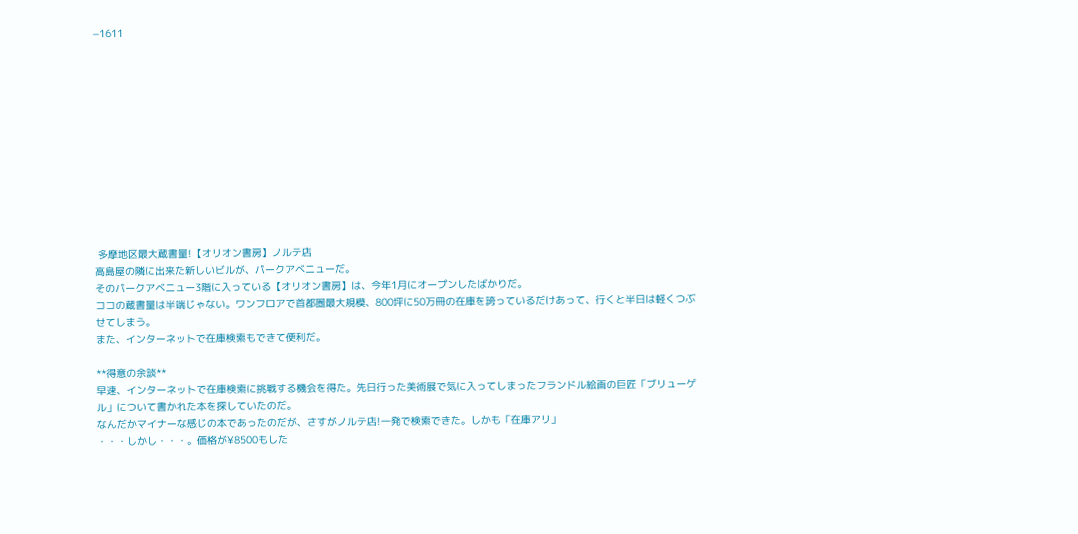−1611












 多摩地区最大蔵書量!【オリオン書房】ノルテ店
高島屋の隣に出来た新しいビルが、パークアベニューだ。
そのパークアベニュー3階に入っている【オリオン書房】は、今年1月にオープンしたばかりだ。
ココの蔵書量は半端じゃない。ワンフロアで首都圏最大規模、800坪に50万冊の在庫を誇っているだけあって、行くと半日は軽くつぶせてしまう。
また、インターネットで在庫検索もできて便利だ。

**得意の余談**
早速、インターネットで在庫検索に挑戦する機会を得た。先日行った美術展で気に入ってしまったフランドル絵画の巨匠「ブリューゲル」について書かれた本を探していたのだ。
なんだかマイナーな感じの本であったのだが、さすがノルテ店!一発で検索できた。しかも「在庫アリ」
・・・しかし・・・。価格が¥8500もした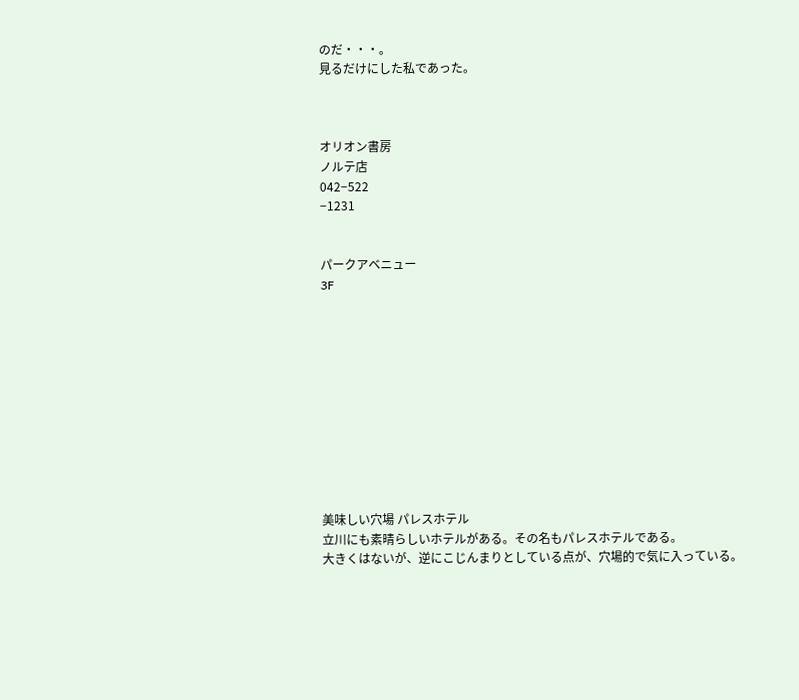のだ・・・。
見るだけにした私であった。



オリオン書房
ノルテ店
042−522
−1231


パークアベニュー
3F











美味しい穴場 パレスホテル
立川にも素晴らしいホテルがある。その名もパレスホテルである。
大きくはないが、逆にこじんまりとしている点が、穴場的で気に入っている。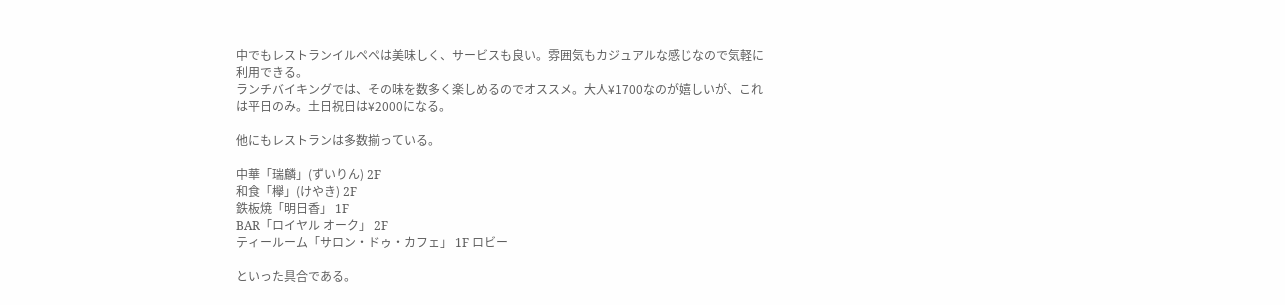中でもレストランイルペペは美味しく、サービスも良い。雰囲気もカジュアルな感じなので気軽に利用できる。
ランチバイキングでは、その味を数多く楽しめるのでオススメ。大人¥1700なのが嬉しいが、これは平日のみ。土日祝日は¥2000になる。

他にもレストランは多数揃っている。

中華「瑞麟」(ずいりん) 2F
和食「欅」(けやき) 2F
鉄板焼「明日香」 1F
BAR「ロイヤル オーク」 2F
ティールーム「サロン・ドゥ・カフェ」 1F ロビー

といった具合である。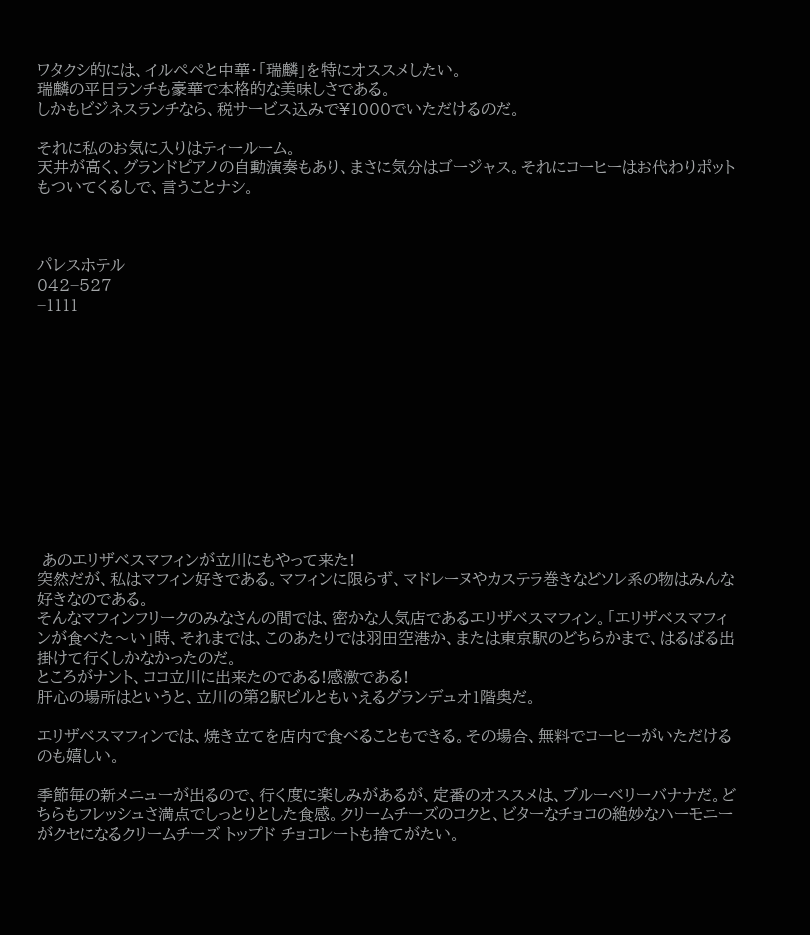ワタクシ的には、イルペペと中華・「瑞麟」を特にオススメしたい。
瑞麟の平日ランチも豪華で本格的な美味しさである。
しかもビジネスランチなら、税サービス込みで¥1000でいただけるのだ。

それに私のお気に入りはティールーム。
天井が高く、グランドピアノの自動演奏もあり、まさに気分はゴージャス。それにコーヒーはお代わりポットもついてくるしで、言うことナシ。



パレスホテル
042−527
−1111












 あのエリザベスマフィンが立川にもやって来た!
突然だが、私はマフィン好きである。マフィンに限らず、マドレーヌやカステラ巻きなどソレ系の物はみんな好きなのである。
そんなマフィンフリークのみなさんの間では、密かな人気店であるエリザベスマフィン。「エリザベスマフィンが食べた〜い」時、それまでは、このあたりでは羽田空港か、または東京駅のどちらかまで、はるばる出掛けて行くしかなかったのだ。
ところがナント、ココ立川に出来たのである!感激である!
肝心の場所はというと、立川の第2駅ビルともいえるグランデュオ1階奥だ。

エリザベスマフィンでは、焼き立てを店内で食べることもできる。その場合、無料でコーヒーがいただけるのも嬉しい。

季節毎の新メニューが出るので、行く度に楽しみがあるが、定番のオススメは、ブルーベリーバナナだ。どちらもフレッシュさ満点でしっとりとした食感。クリームチーズのコクと、ビターなチョコの絶妙なハーモニーがクセになるクリームチーズ トップド チョコレートも捨てがたい。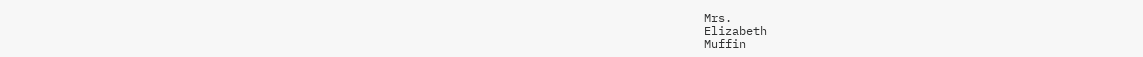Mrs.
Elizabeth
Muffin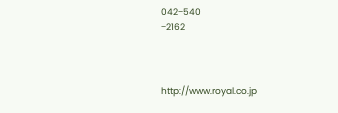042−540
−2162



http://www.royal.co.jp